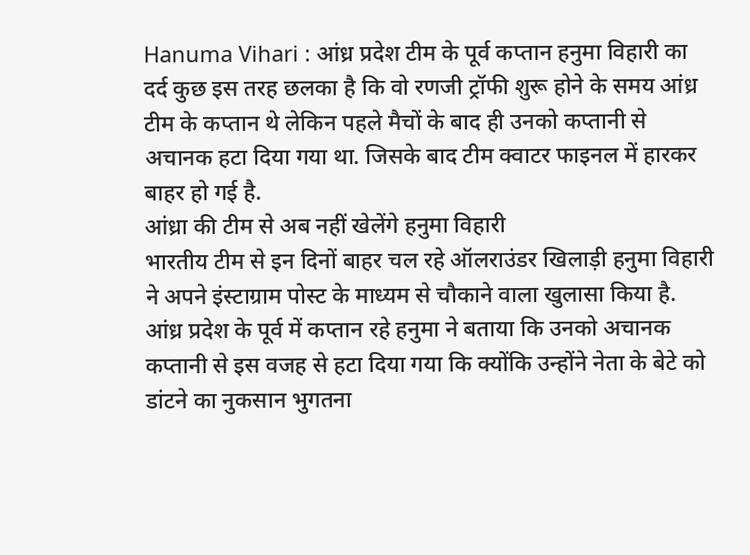Hanuma Vihari : आंध्र प्रदेश टीम के पूर्व कप्तान हनुमा विहारी का दर्द कुछ इस तरह छलका है कि वो रणजी ट्रॉफी शुरू होने के समय आंध्र टीम के कप्तान थे लेकिन पहले मैचों के बाद ही उनको कप्तानी से अचानक हटा दिया गया था. जिसके बाद टीम क्वाटर फाइनल में हारकर बाहर हो गई है.
आंध्रा की टीम से अब नहीं खेलेंगे हनुमा विहारी
भारतीय टीम से इन दिनों बाहर चल रहे ऑलराउंडर खिलाड़ी हनुमा विहारी ने अपने इंस्टाग्राम पोस्ट के माध्यम से चौकाने वाला खुलासा किया है. आंध्र प्रदेश के पूर्व में कप्तान रहे हनुमा ने बताया कि उनको अचानक कप्तानी से इस वजह से हटा दिया गया कि क्योंकि उन्होंने नेता के बेटे को डांटने का नुकसान भुगतना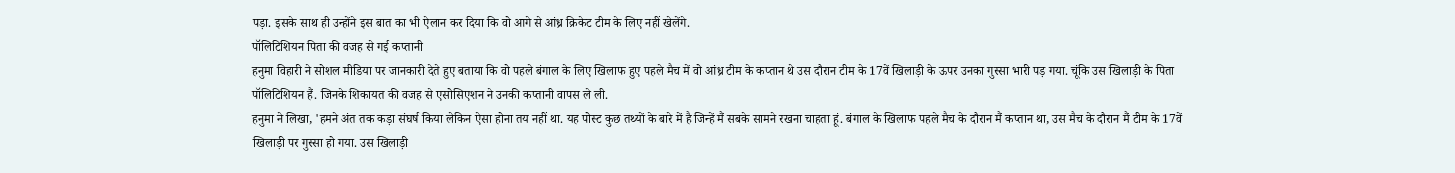पड़ा. इसके साथ ही उन्होंने इस बात का भी ऐलान कर दिया कि वो आगे से आंध्र क्रिकेट टीम के लिए नहीं खेलेंगे.
पॉलिटिशियन पिता की वजह से गई कप्तानी
हनुमा विहारी ने सोशल मीडिया पर जानकारी देते हुए बताया कि वो पहले बंगाल के लिए खिलाफ हुए पहले मैच में वो आंध्र टीम के कप्तान थे उस दौरान टीम के 17वें खिलाड़ी के ऊपर उनका गुस्सा भारी पड़ गया. चूंकि उस खिलाड़ी के पिता पॉलिटिशियन हैं. जिनके शिकायत की वजह से एसोसिएशन ने उनकी कप्तानी वापस ले ली.
हनुमा ने लिखा, 'हमने अंत तक कड़ा संघर्ष किया लेकिन ऐसा होना तय नहीं था. यह पोस्ट कुछ तथ्यों के बारे में है जिन्हें मैं सबके सामने रखना चाहता हूं. बंगाल के खिलाफ पहले मैच के दौरान मैं कप्तान था, उस मैच के दौरान मैं टीम के 17वें खिलाड़ी पर गुस्सा हो गया. उस खिलाड़ी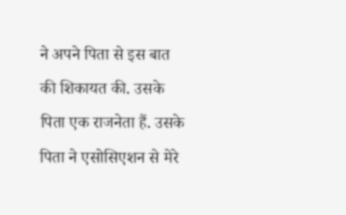ने अपने पिता से इस बात की शिकायत की. उसके पिता एक राजनेता हैं. उसके पिता ने एसोसिएशन से मेरे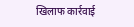खिलाफ कार्रवाई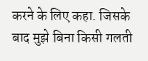करने के लिए कहा. जिसके बाद मुझे बिना किसी गलती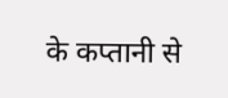के कप्तानी से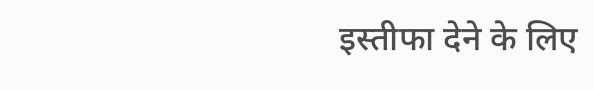इस्तीफा देने के लिए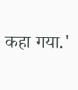कहा गया.'